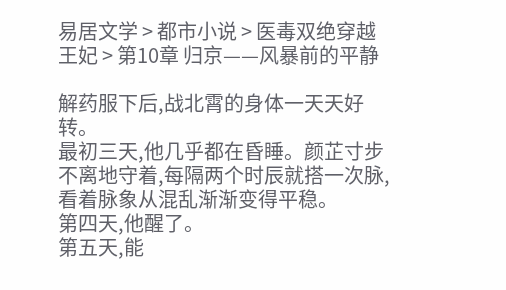易居文学 > 都市小说 > 医毒双绝穿越王妃 > 第10章 归京——风暴前的平静

解药服下后,战北霄的身体一天天好转。
最初三天,他几乎都在昏睡。颜芷寸步不离地守着,每隔两个时辰就搭一次脉,看着脉象从混乱渐渐变得平稳。
第四天,他醒了。
第五天,能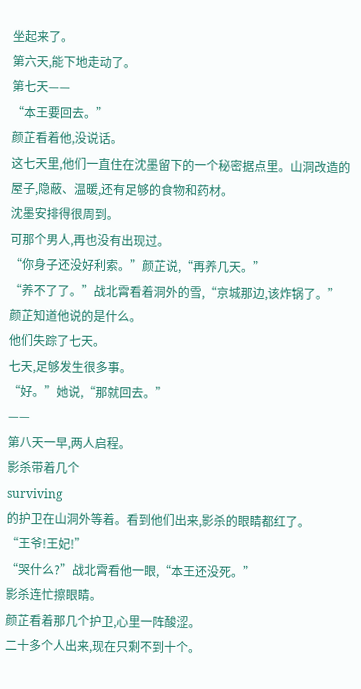坐起来了。
第六天,能下地走动了。
第七天——
“本王要回去。”
颜芷看着他,没说话。
这七天里,他们一直住在沈墨留下的一个秘密据点里。山洞改造的屋子,隐蔽、温暖,还有足够的食物和药材。
沈墨安排得很周到。
可那个男人,再也没有出现过。
“你身子还没好利索。”颜芷说,“再养几天。”
“养不了了。”战北霄看着洞外的雪,“京城那边,该炸锅了。”
颜芷知道他说的是什么。
他们失踪了七天。
七天,足够发生很多事。
“好。”她说,“那就回去。”
——
第八天一早,两人启程。
影杀带着几个
surviving
的护卫在山洞外等着。看到他们出来,影杀的眼睛都红了。
“王爷!王妃!”
“哭什么?”战北霄看他一眼,“本王还没死。”
影杀连忙擦眼睛。
颜芷看着那几个护卫,心里一阵酸涩。
二十多个人出来,现在只剩不到十个。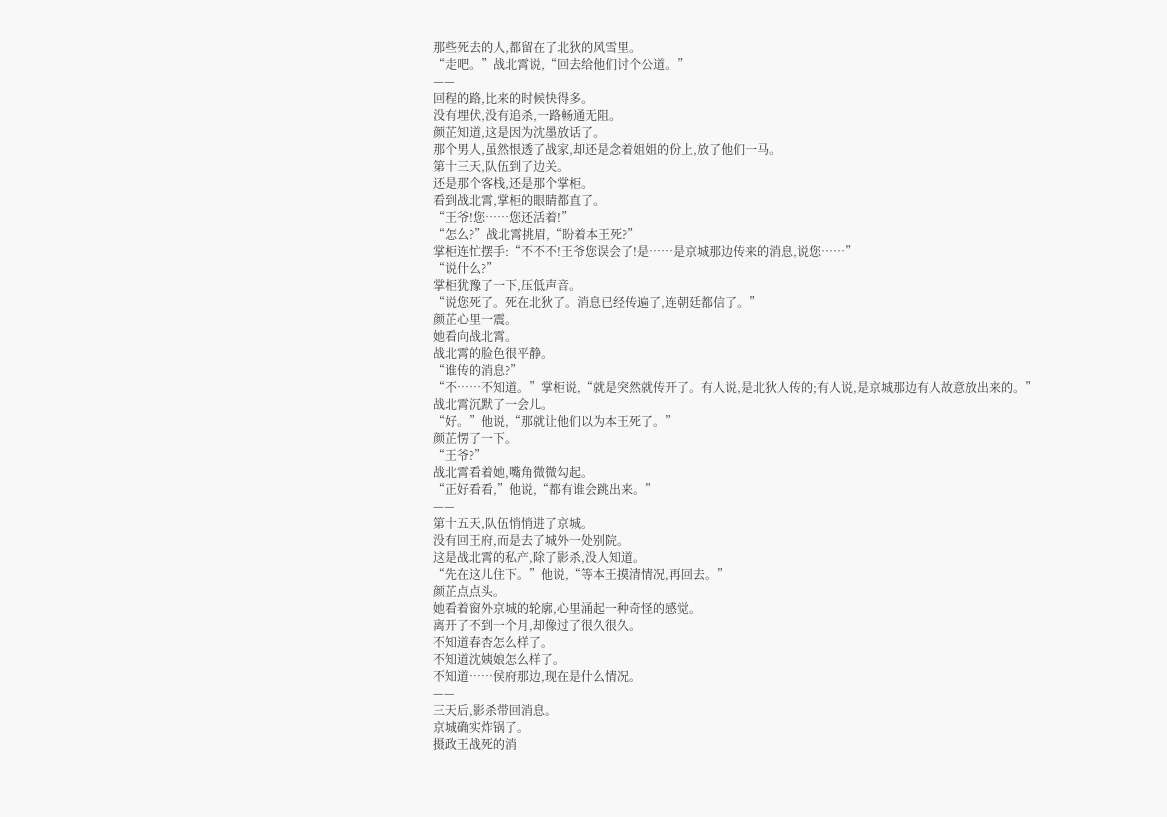那些死去的人,都留在了北狄的风雪里。
“走吧。”战北霄说,“回去给他们讨个公道。”
——
回程的路,比来的时候快得多。
没有埋伏,没有追杀,一路畅通无阻。
颜芷知道,这是因为沈墨放话了。
那个男人,虽然恨透了战家,却还是念着姐姐的份上,放了他们一马。
第十三天,队伍到了边关。
还是那个客栈,还是那个掌柜。
看到战北霄,掌柜的眼睛都直了。
“王爷!您……您还活着!”
“怎么?”战北霄挑眉,“盼着本王死?”
掌柜连忙摆手:“不不不!王爷您误会了!是……是京城那边传来的消息,说您……”
“说什么?”
掌柜犹豫了一下,压低声音。
“说您死了。死在北狄了。消息已经传遍了,连朝廷都信了。”
颜芷心里一震。
她看向战北霄。
战北霄的脸色很平静。
“谁传的消息?”
“不……不知道。”掌柜说,“就是突然就传开了。有人说,是北狄人传的;有人说,是京城那边有人故意放出来的。”
战北霄沉默了一会儿。
“好。”他说,“那就让他们以为本王死了。”
颜芷愣了一下。
“王爷?”
战北霄看着她,嘴角微微勾起。
“正好看看,”他说,“都有谁会跳出来。”
——
第十五天,队伍悄悄进了京城。
没有回王府,而是去了城外一处别院。
这是战北霄的私产,除了影杀,没人知道。
“先在这儿住下。”他说,“等本王摸清情况,再回去。”
颜芷点点头。
她看着窗外京城的轮廓,心里涌起一种奇怪的感觉。
离开了不到一个月,却像过了很久很久。
不知道春杏怎么样了。
不知道沈姨娘怎么样了。
不知道……侯府那边,现在是什么情况。
——
三天后,影杀带回消息。
京城确实炸锅了。
摄政王战死的消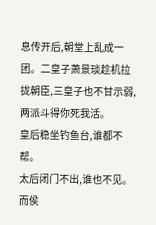息传开后,朝堂上乱成一团。二皇子萧景琰趁机拉拢朝臣,三皇子也不甘示弱,两派斗得你死我活。
皇后稳坐钓鱼台,谁都不帮。
太后闭门不出,谁也不见。
而侯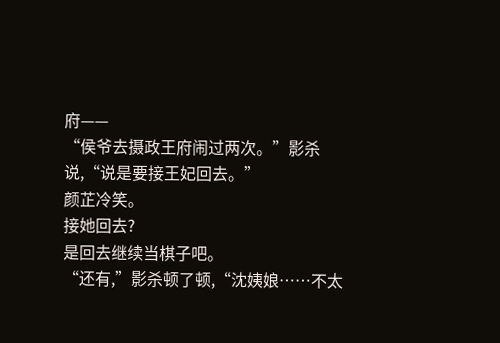府——
“侯爷去摄政王府闹过两次。”影杀说,“说是要接王妃回去。”
颜芷冷笑。
接她回去?
是回去继续当棋子吧。
“还有,”影杀顿了顿,“沈姨娘……不太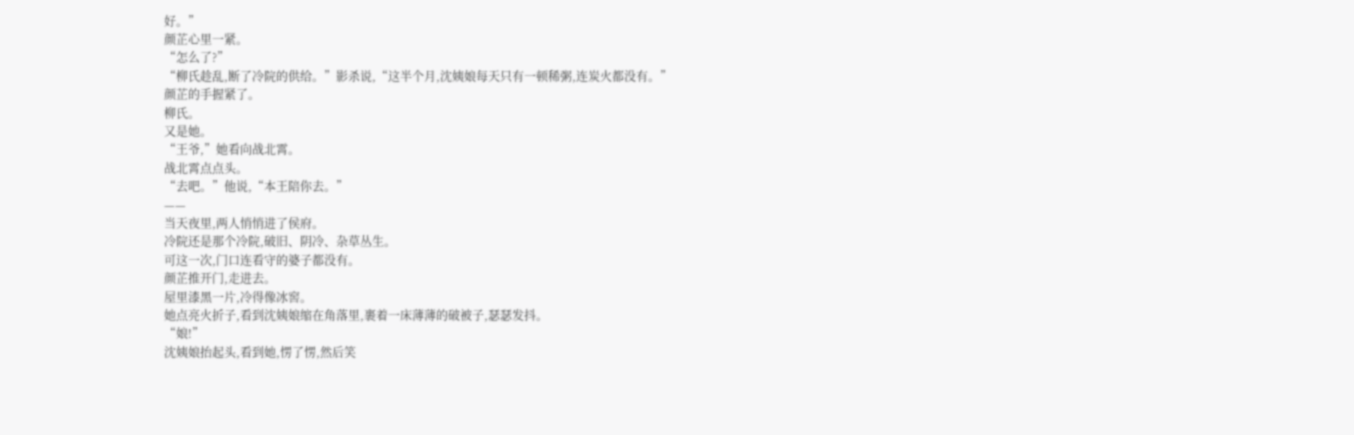好。”
颜芷心里一紧。
“怎么了?”
“柳氏趁乱,断了冷院的供给。”影杀说,“这半个月,沈姨娘每天只有一顿稀粥,连炭火都没有。”
颜芷的手握紧了。
柳氏。
又是她。
“王爷,”她看向战北霄。
战北霄点点头。
“去吧。”他说,“本王陪你去。”
——
当天夜里,两人悄悄进了侯府。
冷院还是那个冷院,破旧、阴冷、杂草丛生。
可这一次,门口连看守的婆子都没有。
颜芷推开门,走进去。
屋里漆黑一片,冷得像冰窖。
她点亮火折子,看到沈姨娘缩在角落里,裹着一床薄薄的破被子,瑟瑟发抖。
“娘!”
沈姨娘抬起头,看到她,愣了愣,然后笑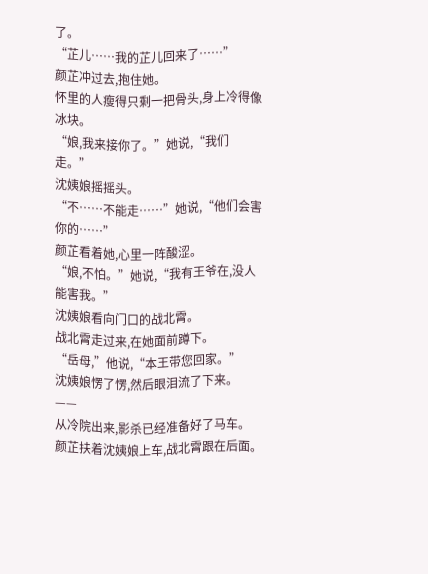了。
“芷儿……我的芷儿回来了……”
颜芷冲过去,抱住她。
怀里的人瘦得只剩一把骨头,身上冷得像冰块。
“娘,我来接你了。”她说,“我们走。”
沈姨娘摇摇头。
“不……不能走……”她说,“他们会害你的……”
颜芷看着她,心里一阵酸涩。
“娘,不怕。”她说,“我有王爷在,没人能害我。”
沈姨娘看向门口的战北霄。
战北霄走过来,在她面前蹲下。
“岳母,”他说,“本王带您回家。”
沈姨娘愣了愣,然后眼泪流了下来。
——
从冷院出来,影杀已经准备好了马车。
颜芷扶着沈姨娘上车,战北霄跟在后面。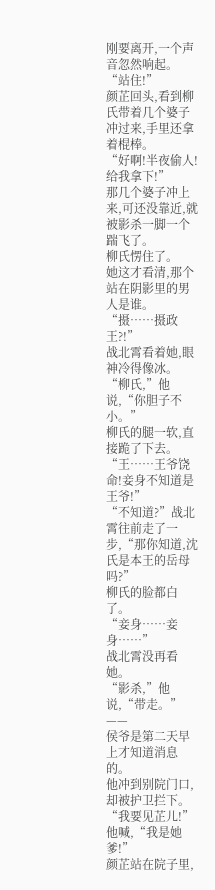刚要离开,一个声音忽然响起。
“站住!”
颜芷回头,看到柳氏带着几个婆子冲过来,手里还拿着棍棒。
“好啊!半夜偷人!给我拿下!”
那几个婆子冲上来,可还没靠近,就被影杀一脚一个踹飞了。
柳氏愣住了。
她这才看清,那个站在阴影里的男人是谁。
“摄……摄政王?!”
战北霄看着她,眼神冷得像冰。
“柳氏,”他说,“你胆子不小。”
柳氏的腿一软,直接跪了下去。
“王……王爷饶命!妾身不知道是王爷!”
“不知道?”战北霄往前走了一步,“那你知道,沈氏是本王的岳母吗?”
柳氏的脸都白了。
“妾身……妾身……”
战北霄没再看她。
“影杀,”他说,“带走。”
——
侯爷是第二天早上才知道消息的。
他冲到别院门口,却被护卫拦下。
“我要见芷儿!”他喊,“我是她爹!”
颜芷站在院子里,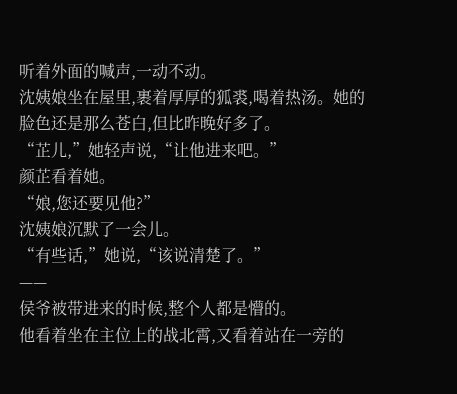听着外面的喊声,一动不动。
沈姨娘坐在屋里,裹着厚厚的狐裘,喝着热汤。她的脸色还是那么苍白,但比昨晚好多了。
“芷儿,”她轻声说,“让他进来吧。”
颜芷看着她。
“娘,您还要见他?”
沈姨娘沉默了一会儿。
“有些话,”她说,“该说清楚了。”
——
侯爷被带进来的时候,整个人都是懵的。
他看着坐在主位上的战北霄,又看着站在一旁的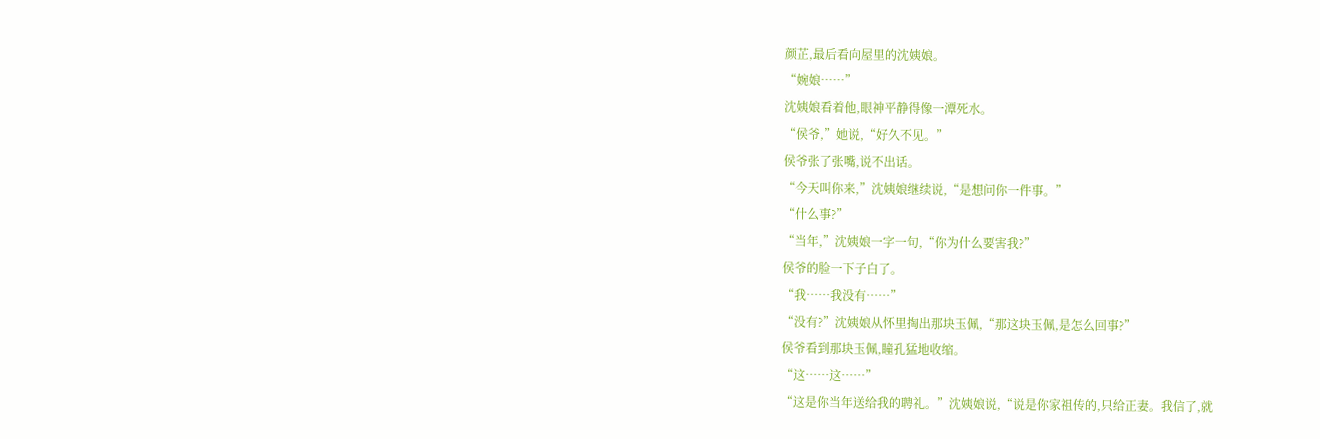颜芷,最后看向屋里的沈姨娘。
“婉娘……”
沈姨娘看着他,眼神平静得像一潭死水。
“侯爷,”她说,“好久不见。”
侯爷张了张嘴,说不出话。
“今天叫你来,”沈姨娘继续说,“是想问你一件事。”
“什么事?”
“当年,”沈姨娘一字一句,“你为什么要害我?”
侯爷的脸一下子白了。
“我……我没有……”
“没有?”沈姨娘从怀里掏出那块玉佩,“那这块玉佩,是怎么回事?”
侯爷看到那块玉佩,瞳孔猛地收缩。
“这……这……”
“这是你当年送给我的聘礼。”沈姨娘说,“说是你家祖传的,只给正妻。我信了,就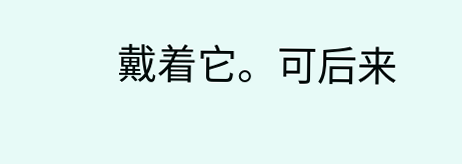戴着它。可后来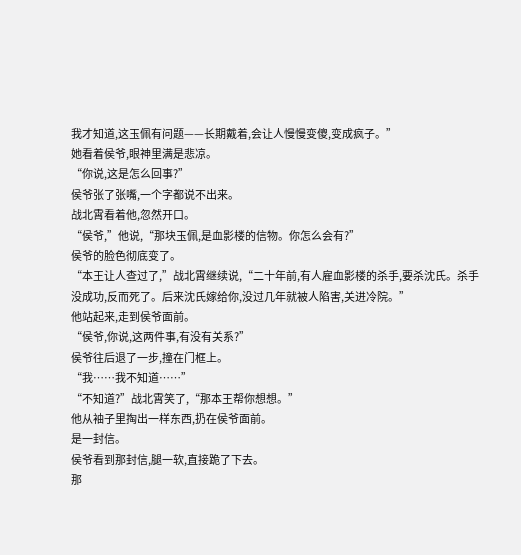我才知道,这玉佩有问题——长期戴着,会让人慢慢变傻,变成疯子。”
她看着侯爷,眼神里满是悲凉。
“你说,这是怎么回事?”
侯爷张了张嘴,一个字都说不出来。
战北霄看着他,忽然开口。
“侯爷,”他说,“那块玉佩,是血影楼的信物。你怎么会有?”
侯爷的脸色彻底变了。
“本王让人查过了,”战北霄继续说,“二十年前,有人雇血影楼的杀手,要杀沈氏。杀手没成功,反而死了。后来沈氏嫁给你,没过几年就被人陷害,关进冷院。”
他站起来,走到侯爷面前。
“侯爷,你说,这两件事,有没有关系?”
侯爷往后退了一步,撞在门框上。
“我……我不知道……”
“不知道?”战北霄笑了,“那本王帮你想想。”
他从袖子里掏出一样东西,扔在侯爷面前。
是一封信。
侯爷看到那封信,腿一软,直接跪了下去。
那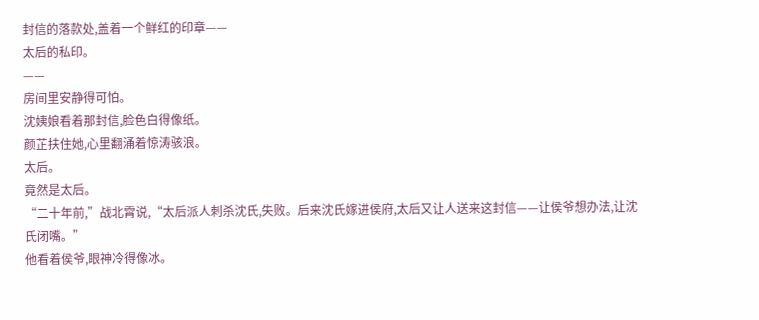封信的落款处,盖着一个鲜红的印章——
太后的私印。
——
房间里安静得可怕。
沈姨娘看着那封信,脸色白得像纸。
颜芷扶住她,心里翻涌着惊涛骇浪。
太后。
竟然是太后。
“二十年前,”战北霄说,“太后派人刺杀沈氏,失败。后来沈氏嫁进侯府,太后又让人送来这封信——让侯爷想办法,让沈氏闭嘴。”
他看着侯爷,眼神冷得像冰。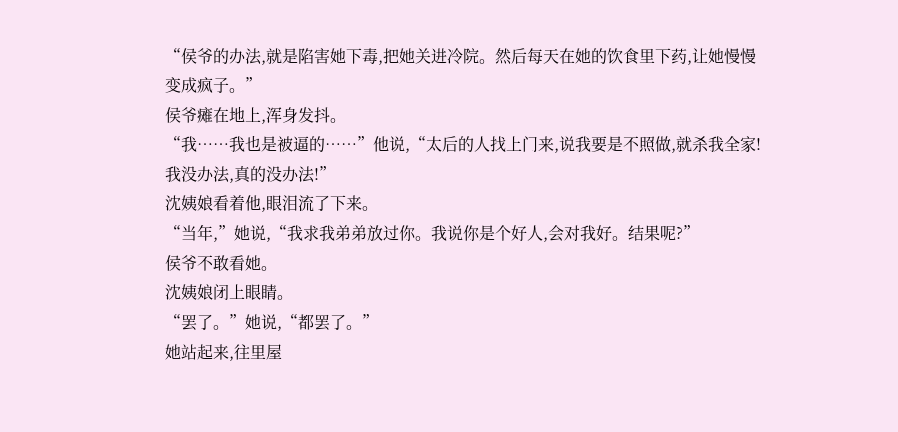“侯爷的办法,就是陷害她下毒,把她关进冷院。然后每天在她的饮食里下药,让她慢慢变成疯子。”
侯爷瘫在地上,浑身发抖。
“我……我也是被逼的……”他说,“太后的人找上门来,说我要是不照做,就杀我全家!我没办法,真的没办法!”
沈姨娘看着他,眼泪流了下来。
“当年,”她说,“我求我弟弟放过你。我说你是个好人,会对我好。结果呢?”
侯爷不敢看她。
沈姨娘闭上眼睛。
“罢了。”她说,“都罢了。”
她站起来,往里屋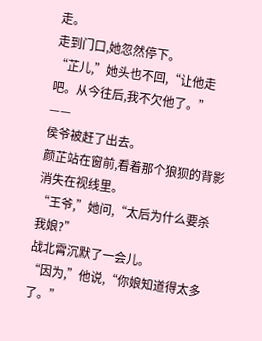走。
走到门口,她忽然停下。
“芷儿,”她头也不回,“让他走吧。从今往后,我不欠他了。”
——
侯爷被赶了出去。
颜芷站在窗前,看着那个狼狈的背影消失在视线里。
“王爷,”她问,“太后为什么要杀我娘?”
战北霄沉默了一会儿。
“因为,”他说,“你娘知道得太多了。”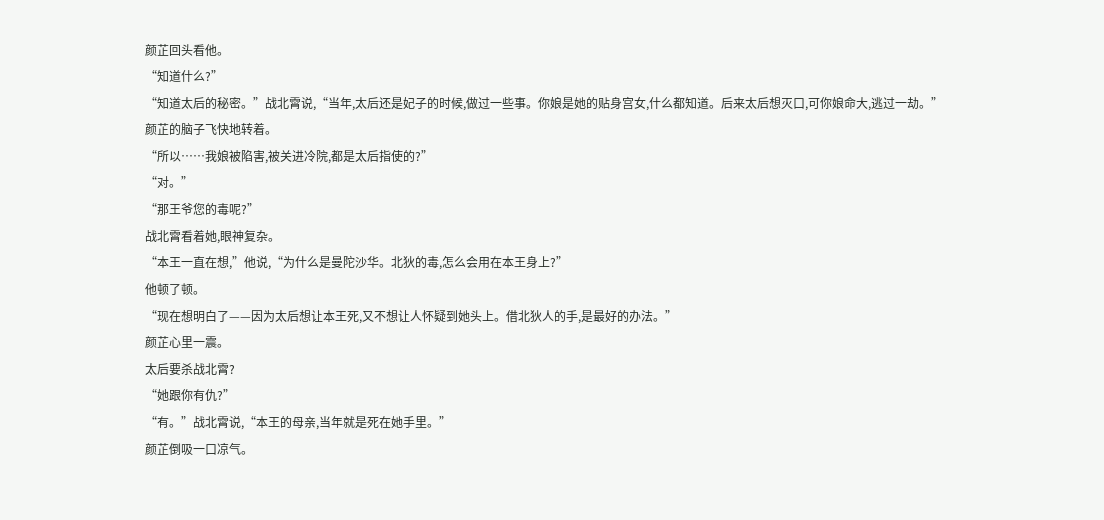颜芷回头看他。
“知道什么?”
“知道太后的秘密。”战北霄说,“当年,太后还是妃子的时候,做过一些事。你娘是她的贴身宫女,什么都知道。后来太后想灭口,可你娘命大,逃过一劫。”
颜芷的脑子飞快地转着。
“所以……我娘被陷害,被关进冷院,都是太后指使的?”
“对。”
“那王爷您的毒呢?”
战北霄看着她,眼神复杂。
“本王一直在想,”他说,“为什么是曼陀沙华。北狄的毒,怎么会用在本王身上?”
他顿了顿。
“现在想明白了——因为太后想让本王死,又不想让人怀疑到她头上。借北狄人的手,是最好的办法。”
颜芷心里一震。
太后要杀战北霄?
“她跟你有仇?”
“有。”战北霄说,“本王的母亲,当年就是死在她手里。”
颜芷倒吸一口凉气。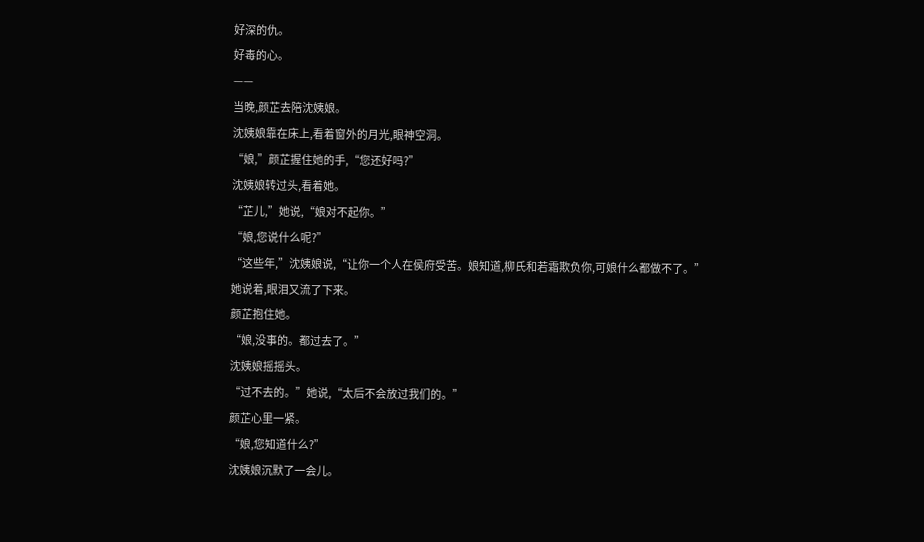好深的仇。
好毒的心。
——
当晚,颜芷去陪沈姨娘。
沈姨娘靠在床上,看着窗外的月光,眼神空洞。
“娘,”颜芷握住她的手,“您还好吗?”
沈姨娘转过头,看着她。
“芷儿,”她说,“娘对不起你。”
“娘,您说什么呢?”
“这些年,”沈姨娘说,“让你一个人在侯府受苦。娘知道,柳氏和若霜欺负你,可娘什么都做不了。”
她说着,眼泪又流了下来。
颜芷抱住她。
“娘,没事的。都过去了。”
沈姨娘摇摇头。
“过不去的。”她说,“太后不会放过我们的。”
颜芷心里一紧。
“娘,您知道什么?”
沈姨娘沉默了一会儿。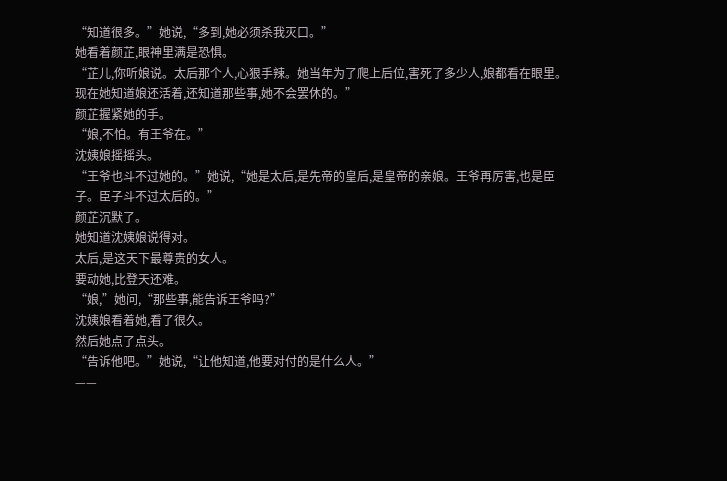“知道很多。”她说,“多到,她必须杀我灭口。”
她看着颜芷,眼神里满是恐惧。
“芷儿,你听娘说。太后那个人,心狠手辣。她当年为了爬上后位,害死了多少人,娘都看在眼里。现在她知道娘还活着,还知道那些事,她不会罢休的。”
颜芷握紧她的手。
“娘,不怕。有王爷在。”
沈姨娘摇摇头。
“王爷也斗不过她的。”她说,“她是太后,是先帝的皇后,是皇帝的亲娘。王爷再厉害,也是臣子。臣子斗不过太后的。”
颜芷沉默了。
她知道沈姨娘说得对。
太后,是这天下最尊贵的女人。
要动她,比登天还难。
“娘,”她问,“那些事,能告诉王爷吗?”
沈姨娘看着她,看了很久。
然后她点了点头。
“告诉他吧。”她说,“让他知道,他要对付的是什么人。”
——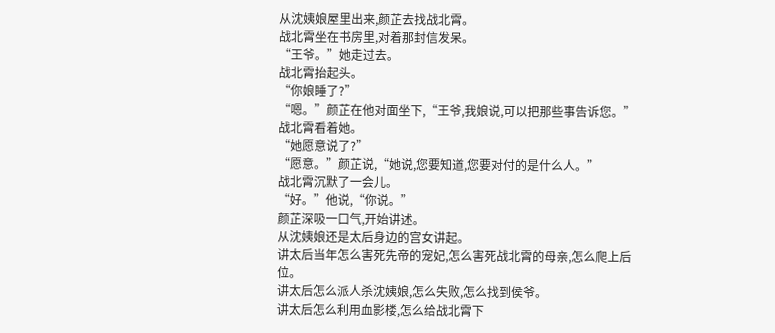从沈姨娘屋里出来,颜芷去找战北霄。
战北霄坐在书房里,对着那封信发呆。
“王爷。”她走过去。
战北霄抬起头。
“你娘睡了?”
“嗯。”颜芷在他对面坐下,“王爷,我娘说,可以把那些事告诉您。”
战北霄看着她。
“她愿意说了?”
“愿意。”颜芷说,“她说,您要知道,您要对付的是什么人。”
战北霄沉默了一会儿。
“好。”他说,“你说。”
颜芷深吸一口气,开始讲述。
从沈姨娘还是太后身边的宫女讲起。
讲太后当年怎么害死先帝的宠妃,怎么害死战北霄的母亲,怎么爬上后位。
讲太后怎么派人杀沈姨娘,怎么失败,怎么找到侯爷。
讲太后怎么利用血影楼,怎么给战北霄下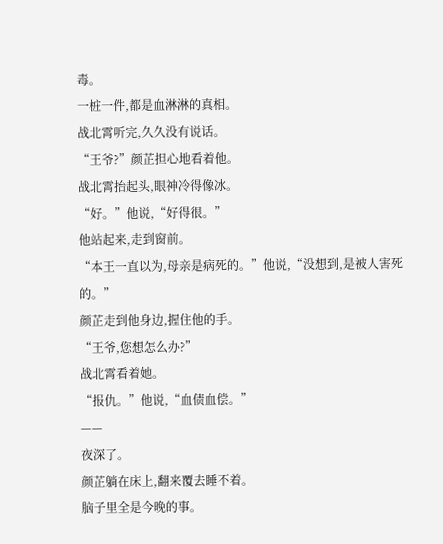毒。
一桩一件,都是血淋淋的真相。
战北霄听完,久久没有说话。
“王爷?”颜芷担心地看着他。
战北霄抬起头,眼神冷得像冰。
“好。”他说,“好得很。”
他站起来,走到窗前。
“本王一直以为,母亲是病死的。”他说,“没想到,是被人害死的。”
颜芷走到他身边,握住他的手。
“王爷,您想怎么办?”
战北霄看着她。
“报仇。”他说,“血债血偿。”
——
夜深了。
颜芷躺在床上,翻来覆去睡不着。
脑子里全是今晚的事。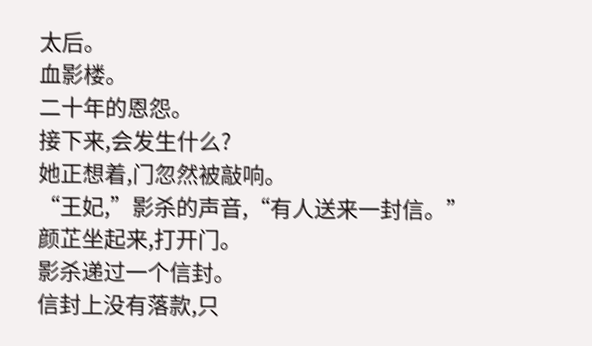太后。
血影楼。
二十年的恩怨。
接下来,会发生什么?
她正想着,门忽然被敲响。
“王妃,”影杀的声音,“有人送来一封信。”
颜芷坐起来,打开门。
影杀递过一个信封。
信封上没有落款,只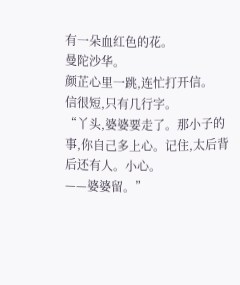有一朵血红色的花。
曼陀沙华。
颜芷心里一跳,连忙打开信。
信很短,只有几行字。
“丫头,婆婆要走了。那小子的事,你自己多上心。记住,太后背后还有人。小心。
——婆婆留。”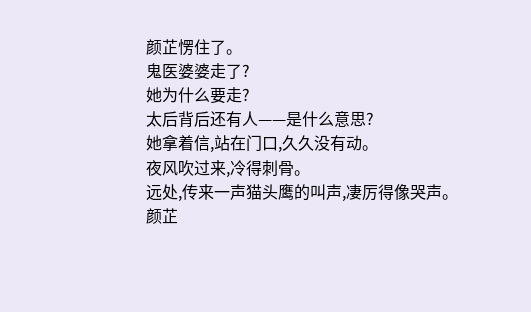颜芷愣住了。
鬼医婆婆走了?
她为什么要走?
太后背后还有人——是什么意思?
她拿着信,站在门口,久久没有动。
夜风吹过来,冷得刺骨。
远处,传来一声猫头鹰的叫声,凄厉得像哭声。
颜芷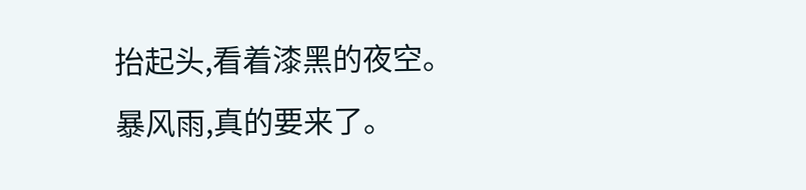抬起头,看着漆黑的夜空。
暴风雨,真的要来了。